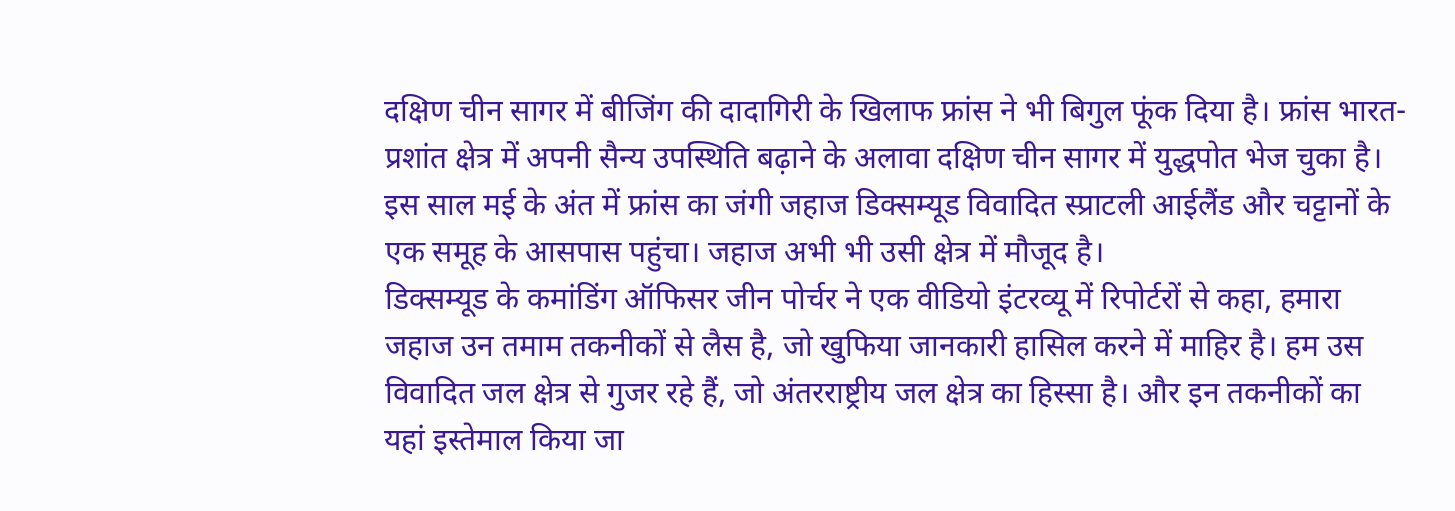दक्षिण चीन सागर में बीजिंग की दादागिरी के खिलाफ फ्रांस ने भी बिगुल फूंक दिया है। फ्रांस भारत-प्रशांत क्षेत्र में अपनी सैन्य उपस्थिति बढ़ाने के अलावा दक्षिण चीन सागर में युद्धपोत भेज चुका है। इस साल मई के अंत में फ्रांस का जंगी जहाज डिक्सम्यूड विवादित स्प्राटली आईलैंड और चट्टानों के एक समूह के आसपास पहुंचा। जहाज अभी भी उसी क्षेत्र में मौजूद है।
डिक्सम्यूड के कमांडिंग ऑफिसर जीन पोर्चर ने एक वीडियो इंटरव्यू में रिपोर्टरों से कहा, हमारा जहाज उन तमाम तकनीकों से लैस है, जो खुफिया जानकारी हासिल करने में माहिर है। हम उस विवादित जल क्षेत्र से गुजर रहे हैं, जो अंतरराष्ट्रीय जल क्षेत्र का हिस्सा है। और इन तकनीकों का यहां इस्तेमाल किया जा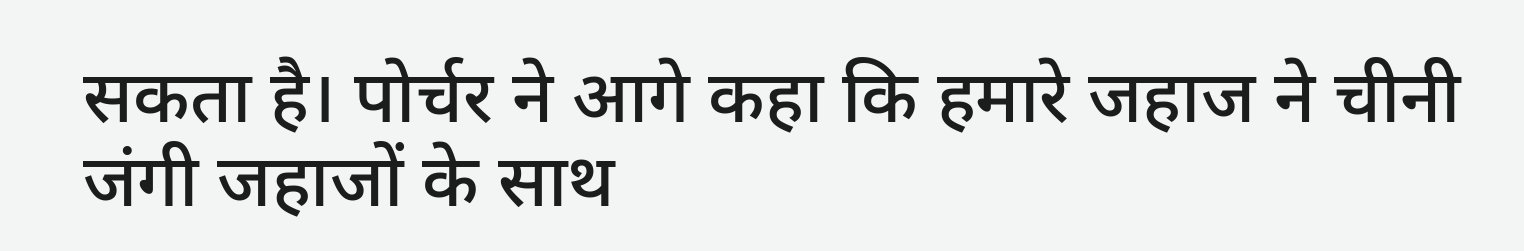सकता है। पोर्चर ने आगे कहा कि हमारे जहाज ने चीनी जंगी जहाजों के साथ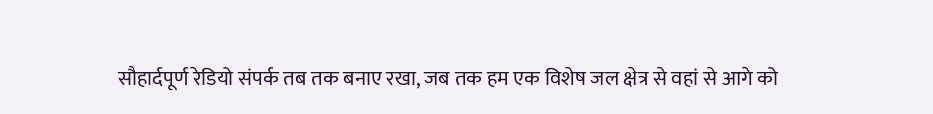सौहार्दपूर्ण रेडियो संपर्क तब तक बनाए रखा, जब तक हम एक विशेष जल क्षेत्र से वहां से आगे को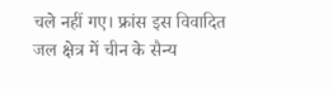चले नहीं गए। फ्रांस इस विवादित जल क्षेत्र में चीन के सैन्य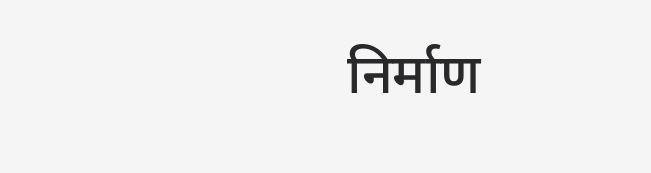निर्माण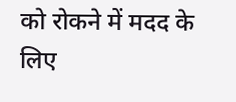को रोकने में मदद के लिए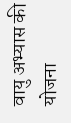वायु अभ्यास की योजना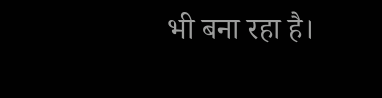भी बना रहा है।